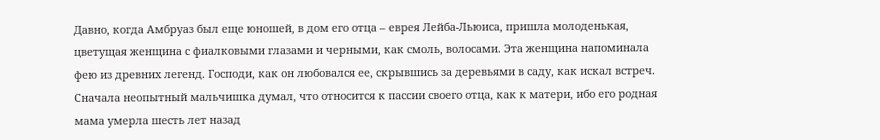Давно, когда Амбруаз был еще юношей, в дом его отца – еврея Лейба-Льюиса, пришла молоденькая, цветущая женщина с фиалковыми глазами и черными, как смоль, волосами. Эта женщина напоминала фею из древних легенд. Господи, как он любовался ее, скрывшись за деревьями в саду, как искал встреч. Сначала неопытный мальчишка думал, что относится к пассии своего отца, как к матери, ибо его родная мама умерла шесть лет назад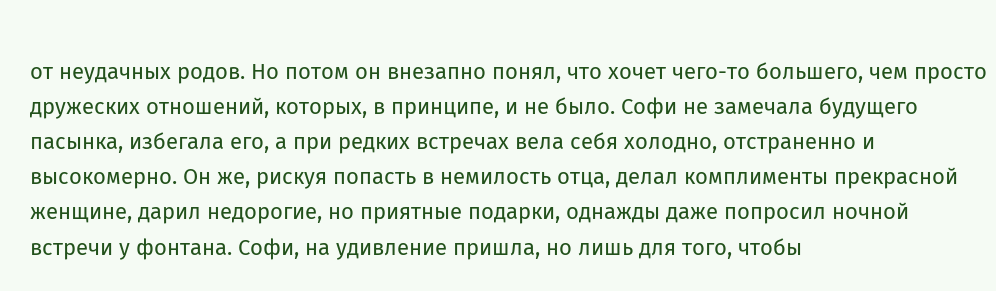от неудачных родов. Но потом он внезапно понял, что хочет чего-то большего, чем просто дружеских отношений, которых, в принципе, и не было. Софи не замечала будущего пасынка, избегала его, а при редких встречах вела себя холодно, отстраненно и высокомерно. Он же, рискуя попасть в немилость отца, делал комплименты прекрасной женщине, дарил недорогие, но приятные подарки, однажды даже попросил ночной встречи у фонтана. Софи, на удивление пришла, но лишь для того, чтобы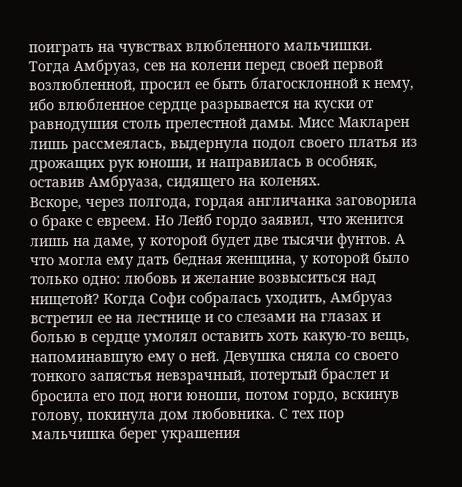поиграть на чувствах влюбленного мальчишки. Тогда Амбруаз, сев на колени перед своей первой возлюбленной, просил ее быть благосклонной к нему, ибо влюбленное сердце разрывается на куски от равнодушия столь прелестной дамы. Мисс Макларен лишь рассмеялась, выдернула подол своего платья из дрожащих рук юноши, и направилась в особняк, оставив Амбруаза, сидящего на коленях.
Вскоре, через полгода, гордая англичанка заговорила о браке с евреем. Но Лейб гордо заявил, что женится лишь на даме, у которой будет две тысячи фунтов. А что могла ему дать бедная женщина, у которой было только одно: любовь и желание возвыситься над нищетой? Когда Софи собралась уходить, Амбруаз встретил ее на лестнице и со слезами на глазах и болью в сердце умолял оставить хоть какую-то вещь, напоминавшую ему о ней. Девушка сняла со своего тонкого запястья невзрачный, потертый браслет и бросила его под ноги юноши, потом гордо, вскинув голову, покинула дом любовника. С тех пор мальчишка берег украшения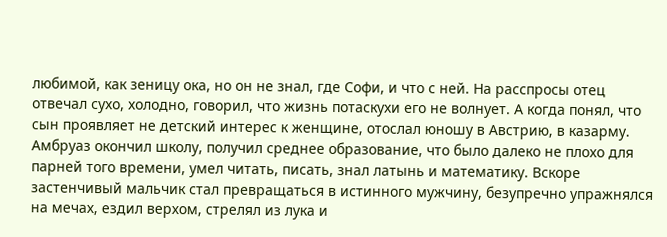любимой, как зеницу ока, но он не знал, где Софи, и что с ней. На расспросы отец отвечал сухо, холодно, говорил, что жизнь потаскухи его не волнует. А когда понял, что сын проявляет не детский интерес к женщине, отослал юношу в Австрию, в казарму. Амбруаз окончил школу, получил среднее образование, что было далеко не плохо для парней того времени, умел читать, писать, знал латынь и математику. Вскоре застенчивый мальчик стал превращаться в истинного мужчину, безупречно упражнялся на мечах, ездил верхом, стрелял из лука и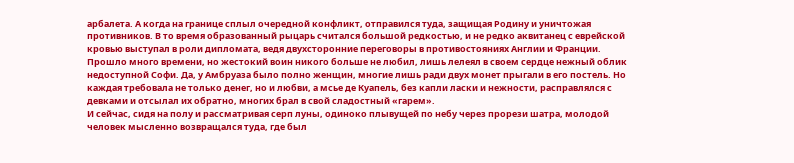арбалета. А когда на границе сплыл очередной конфликт, отправился туда, защищая Родину и уничтожая противников. В то время образованный рыцарь считался большой редкостью, и не редко аквитанец с еврейской кровью выступал в роли дипломата, ведя двухсторонние переговоры в противостояниях Англии и Франции.
Прошло много времени, но жестокий воин никого больше не любил, лишь лелеял в своем сердце нежный облик недоступной Софи. Да, у Амбруаза было полно женщин, многие лишь ради двух монет прыгали в его постель. Но каждая требовала не только денег, но и любви, а мсье де Куапель, без капли ласки и нежности, расправлялся с девками и отсылал их обратно, многих брал в свой сладостный «гарем».
И сейчас, сидя на полу и рассматривая серп луны, одиноко плывущей по небу через прорези шатра, молодой человек мысленно возвращался туда, где был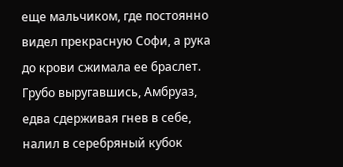еще мальчиком, где постоянно видел прекрасную Софи, а рука до крови сжимала ее браслет.
Грубо выругавшись, Амбруаз, едва сдерживая гнев в себе, налил в серебряный кубок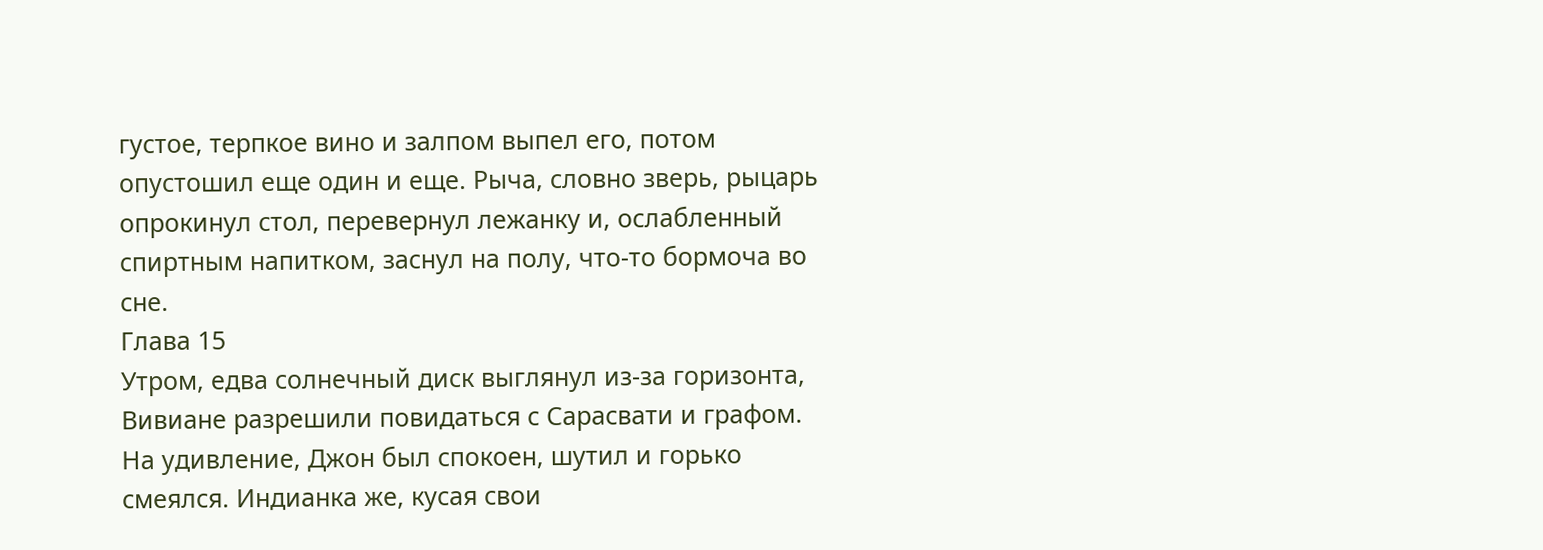густое, терпкое вино и залпом выпел его, потом опустошил еще один и еще. Рыча, словно зверь, рыцарь опрокинул стол, перевернул лежанку и, ослабленный спиртным напитком, заснул на полу, что-то бормоча во сне.
Глава 15
Утром, едва солнечный диск выглянул из-за горизонта, Вивиане разрешили повидаться с Сарасвати и графом. На удивление, Джон был спокоен, шутил и горько смеялся. Индианка же, кусая свои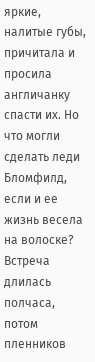яркие, налитые губы, причитала и просила англичанку спасти их. Но что могли сделать леди Бломфилд, если и ее жизнь весела на волоске? Встреча длилась полчаса, потом пленников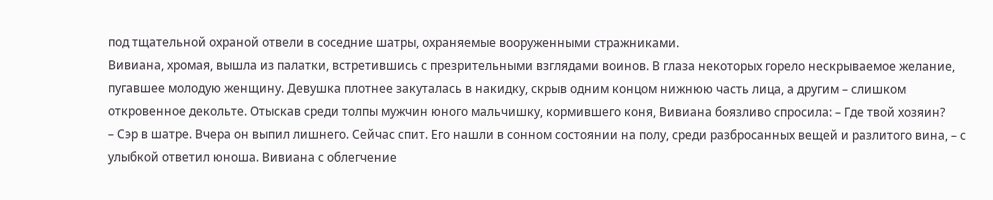под тщательной охраной отвели в соседние шатры, охраняемые вооруженными стражниками.
Вивиана, хромая, вышла из палатки, встретившись с презрительными взглядами воинов. В глаза некоторых горело нескрываемое желание, пугавшее молодую женщину. Девушка плотнее закуталась в накидку, скрыв одним концом нижнюю часть лица, а другим – слишком откровенное декольте. Отыскав среди толпы мужчин юного мальчишку, кормившего коня, Вивиана боязливо спросила: – Где твой хозяин?
– Сэр в шатре. Вчера он выпил лишнего. Сейчас спит. Его нашли в сонном состоянии на полу, среди разбросанных вещей и разлитого вина, – с улыбкой ответил юноша. Вивиана с облегчение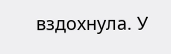вздохнула. У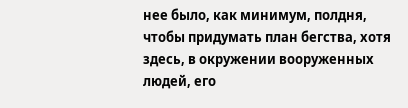нее было, как минимум, полдня, чтобы придумать план бегства, хотя здесь, в окружении вооруженных людей, его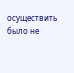осуществить было не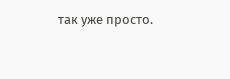так уже просто.